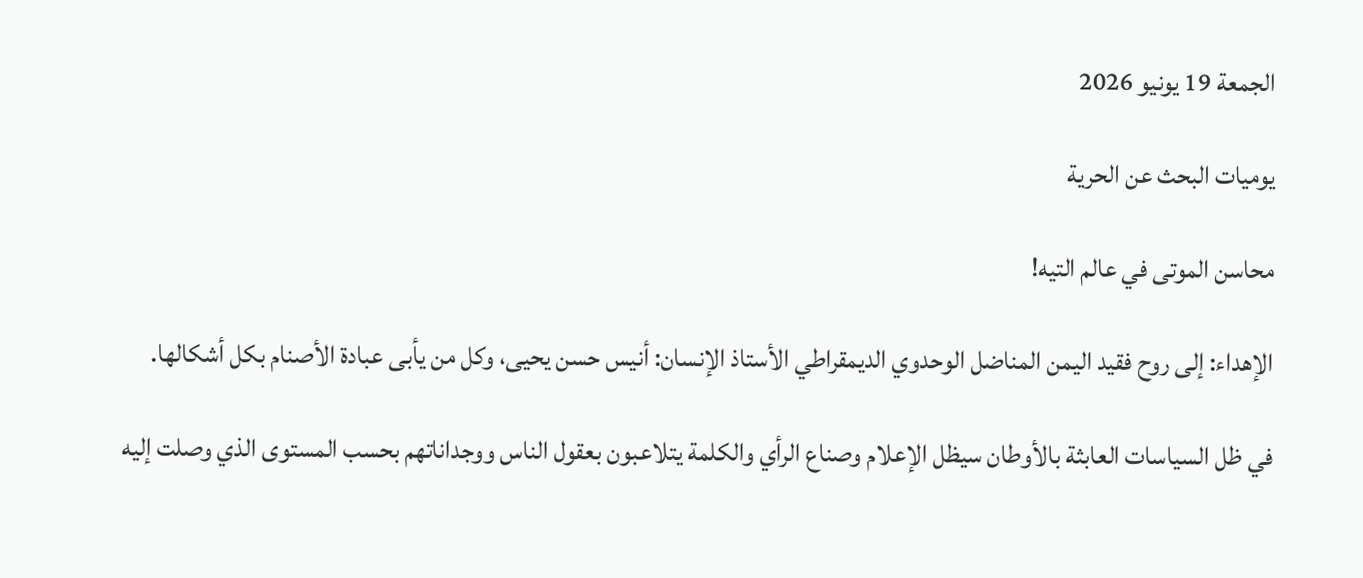الجمعة 19 يونيو 2026

يوميات البحث عن الحرية

محاسن الموتى في عالم التيه!

الإهداء: إلى روح فقيد اليمن المناضل الوحدوي الديمقراطي الأستاذ الإنسان: أنيس حسن يحيى، وكل من يأبى عبادة الأصنام بكل أشكالها.

في ظل السياسات العابثة بالأوطان سيظل الإعلام وصناع الرأي والكلمة يتلاعبون بعقول الناس ووجداناتهم بحسب المستوى الذي وصلت إليه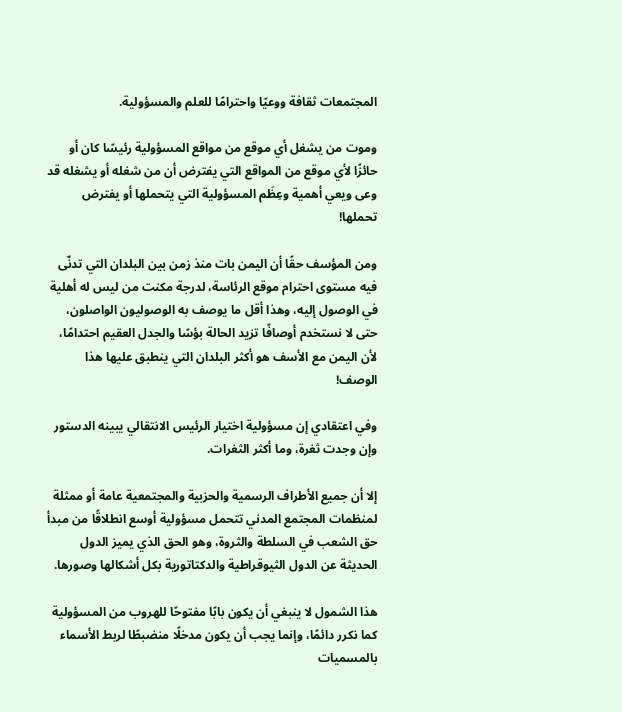المجتمعات ثقافة ووعيًا واحترامًا للعلم والمسؤولية.

وموت من يشغل أي موقع من مواقع المسؤولية رئيسًا كان أو حائزًا لأي موقع من المواقع التي يفترض أن من شغله أو يشغله قد وعى ويعي أهمية وعِظَم المسؤولية التي يتحملها أو يفترض تحملها!

ومن المؤسف حقًا أن اليمن بات منذ زمن بين البلدان التي تدنّى فيه مستوى احترام موقع الرئاسة، لدرجة مكنت من ليس له أهلية في الوصول إليه، وهذا أقل ما يوصف به الوصوليون الواصلون، حتى لا نستخدم أوصافًا تزيد الحالة بؤسًا والجدل العقيم احتدامًا، لأن اليمن مع الأسف هو أكثر البلدان التي ينطبق عليها هذا الوصف!

وفي اعتقادي إن مسؤولية اختيار الرئيس الانتقالي يبينه الدستور وإن وجدت ثغرة، وما أكثر الثغرات.

إلا أن جميع الأطراف الرسمية والحزبية والمجتمعية عامة أو ممثلة لمنظمات المجتمع المدني تتحمل مسؤولية أوسع انطلاقًا من مبدأ حق الشعب في السلطة والثروة، وهو الحق الذي يميز الدول الحديثة عن الدول الثيوقراطية والدكتاتورية بكل أشكالها وصورها.

هذا الشمول لا ينبغي أن يكون بابًا مفتوحًا للهروب من المسؤولية كما نكرر دائمًا، وإنما يجب أن يكون مدخلًا منضبطًا لربط الأسماء بالمسميات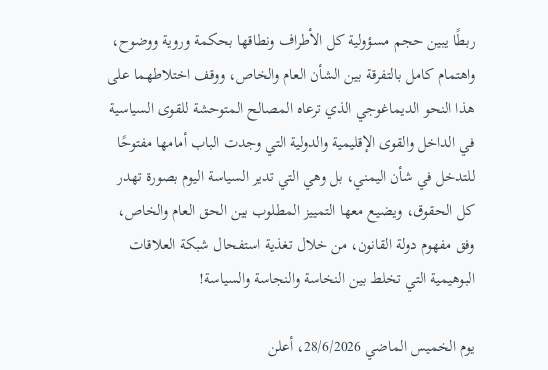ربطًا يبين حجم مسؤولية كل الأطراف ونطاقها بحكمة وروية ووضوح، واهتمام كامل بالتفرقة بين الشأن العام والخاص، ووقف اختلاطهما على هذا النحو الديماغوجي الذي ترعاه المصالح المتوحشة للقوى السياسية في الداخل والقوى الإقليمية والدولية التي وجدت الباب أمامها مفتوحًا للتدخل في شأن اليمني، بل وهي التي تدير السياسة اليوم بصورة تهدر كل الحقوق، ويضيع معها التمييز المطلوب بين الحق العام والخاص، وفق مفهوم دولة القانون، من خلال تغذية استفحال شبكة العلاقات البوهيمية التي تخلط بين النخاسة والنجاسة والسياسة!

يوم الخميس الماضي 28/6/2026، أعلن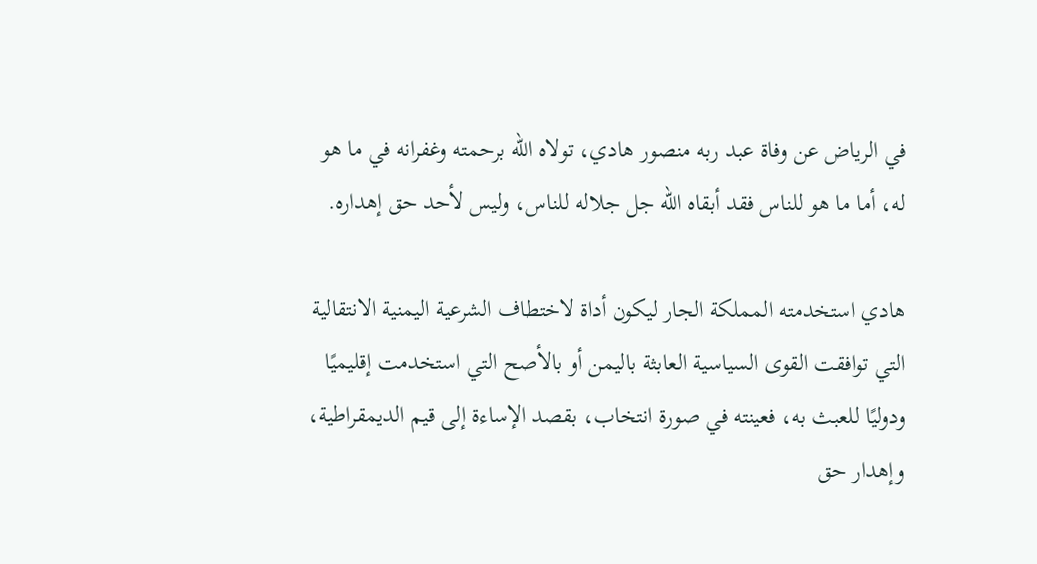في الرياض عن وفاة عبد ربه منصور هادي، تولاه الله برحمته وغفرانه في ما هو له، أما ما هو للناس فقد أبقاه الله جل جلاله للناس، وليس لأحد حق إهداره.

هادي استخدمته المملكة الجار ليكون أداة لاختطاف الشرعية اليمنية الانتقالية التي توافقت القوى السياسية العابثة باليمن أو بالأصح التي استخدمت إقليميًا ودوليًا للعبث به، فعينته في صورة انتخاب، بقصد الإساءة إلى قيم الديمقراطية، وإهدار حق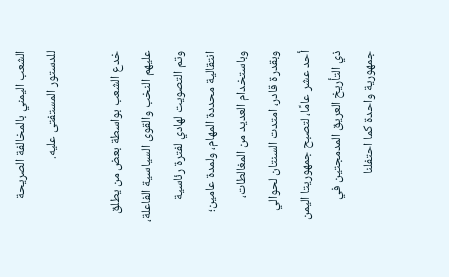الشعب اليمني بالمخالفة الصريحة للدستور المستفتى عليه.

خدع الشعب بواسطة بعض من يطلق عليهم النخب والقوى السياسية الفاعلة، وتم التصويت لهادي لفترة رئاسية انتقالية محددة المهام، ولمدة عامين؛ وباستخدام العديد من المغالطات، وبقدرة قادر، امتدت السنتان لحوالي أحد عشر عامًا، لتصبح جمهوريتا اليمن ذي التأريخ العريق المدمجتين في جمهورية واحدة كما احتفلنا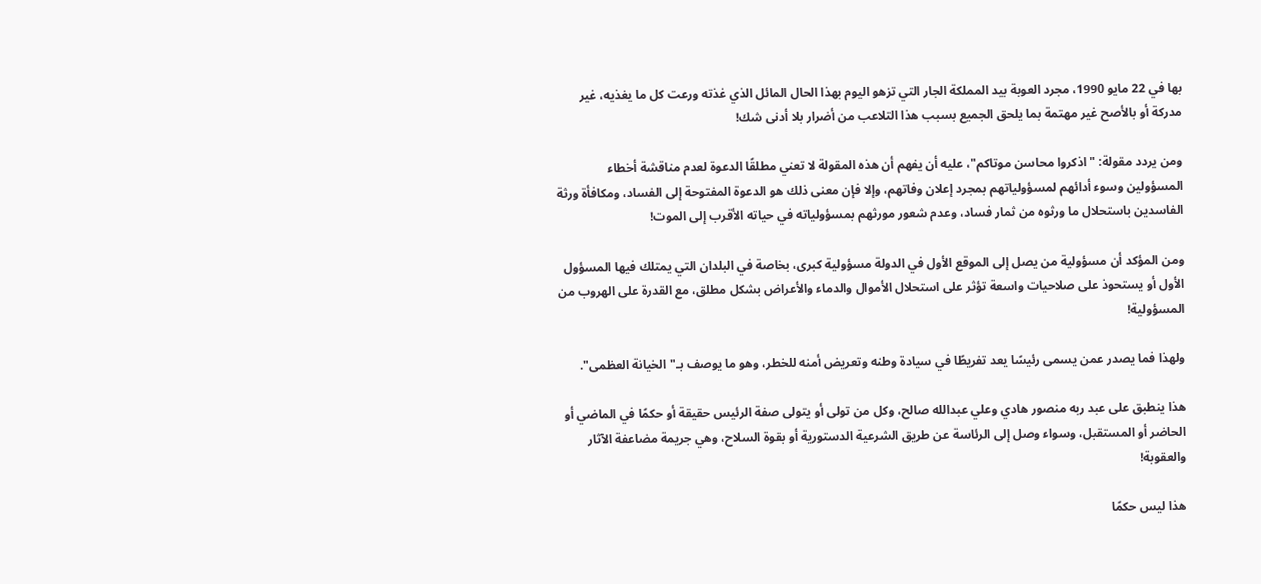بها في 22 مايو 1990، مجرد العوبة بيد المملكة الجار التي تزهو اليوم بهذا الحال المائل الذي غذته ورعت كل ما يغذيه، غير مدركة أو بالأصح غير مهتمة بما يلحق الجميع بسبب هذا التلاعب من أضرار بلا أدنى شك!

ومن يردد مقولة: "اذكروا محاسن موتاكم"، عليه أن يفهم أن هذه المقولة لا تعني مطلقًا الدعوة لعدم مناقشة أخطاء المسؤولين وسوء أدائهم لمسؤولياتهم بمجرد إعلان وفاتهم، وإلا فإن معنى ذلك هو الدعوة المفتوحة إلى الفساد، ومكافأة ورثة الفاسدين باستحلال ما ورثوه من ثمار فساد، وعدم شعور مورثهم بمسؤولياته في حياته الأقرب إلى الموت!

ومن المؤكد أن مسؤولية من يصل إلى الموقع الأول في الدولة مسؤولية كبرى، بخاصة في البلدان التي يمتلك فيها المسؤول الأول أو يستحوذ على صلاحيات واسعة تؤثر على استحلال الأموال والدماء والأعراض بشكل مطلق، مع القدرة على الهروب من المسؤولية!

ولهذا فما يصدر عمن يسمى رئيسًا يعد تفريطًا في سيادة وطنه وتعريض أمنه للخطر، وهو ما يوصف بـ"الخيانة العظمى".

هذا ينطبق على عبد ربه منصور هادي وعلي عبدالله صالح، وكل من تولى أو يتولى صفة الرئيس حقيقة أو حكمًا في الماضي أو الحاضر أو المستقبل، وسواء وصل إلى الرئاسة عن طريق الشرعية الدستورية أو بقوة السلاح، وهي جريمة مضاعفة الآثار والعقوبة!

هذا ليس حكمًا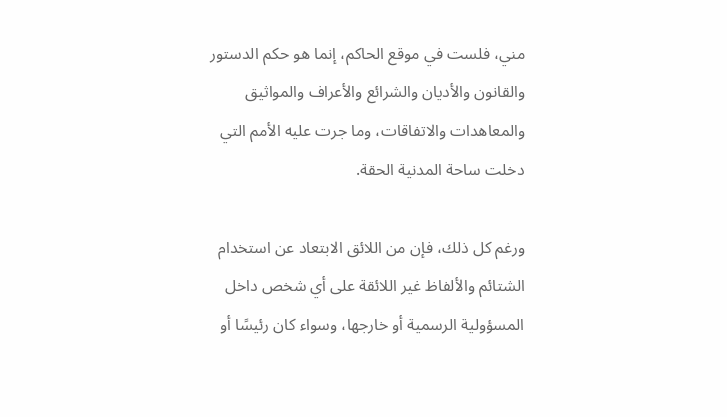مني، فلست في موقع الحاكم، إنما هو حكم الدستور والقانون والأديان والشرائع والأعراف والمواثيق والمعاهدات والاتفاقات، وما جرت عليه الأمم التي دخلت ساحة المدنية الحقة.

ورغم كل ذلك، فإن من اللائق الابتعاد عن استخدام الشتائم والألفاظ غير اللائقة على أي شخص داخل المسؤولية الرسمية أو خارجها، وسواء كان رئيسًا أو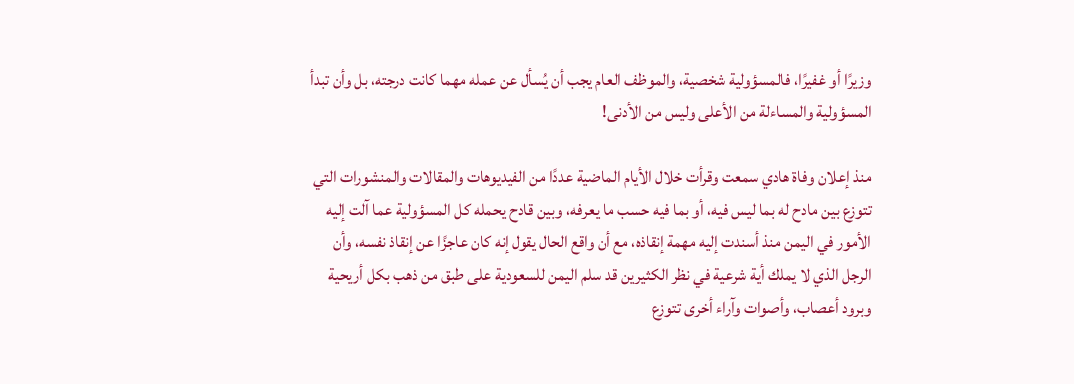وزيرًا أو غفيرًا، فالمسؤولية شخصية، والموظف العام يجب أن يُسأل عن عمله مهما كانت درجته، بل وأن تبدأ المسؤولية والمساءلة من الأعلى وليس من الأدنى!

منذ إعلان وفاة هادي سمعت وقرأت خلال الأيام الماضية عددًا من الفيديوهات والمقالات والمنشورات التي تتوزع بين مادح له بما ليس فيه، أو بما فيه حسب ما يعرفه، وبين قادح يحمله كل المسؤولية عما آلت إليه الأمور في اليمن منذ أسندت إليه مهمة إنقاذه، مع أن واقع الحال يقول إنه كان عاجزًا عن إنقاذ نفسه، وأن الرجل الذي لا يملك أية شرعية في نظر الكثيرين قد سلم اليمن للسعودية على طبق من ذهب بكل أريحية وبرود أعصاب، وأصوات وآراء أخرى تتوزع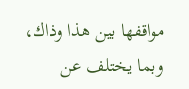مواقفها بين هذا وذاك، وبما يختلف عن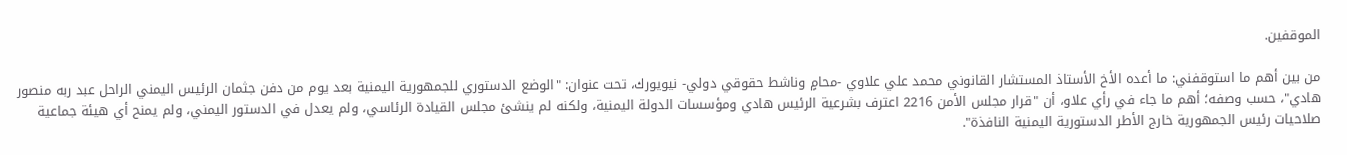الموقفين.

من بين أهم ما استوقفني: ما أعده الأخ الأستاذ المستشار القانوني محمد علي علاوي -محامٍ وناشط حقوقي دولي- نيويورك، تحت عنوان: "الوضع الدستوري للجمهورية اليمنية بعد يوم من دفن جثمان الرئيس اليمني الراحل عبد ربه منصور هادي"، حسب وصفه؛ أهم ما جاء في رأي علاو، أن "قرار مجلس الأمن 2216 اعترف بشرعية الرئيس هادي ومؤسسات الدولة اليمنية، ولكنه لم ينشئ مجلس القيادة الرئاسي، ولم يعدل في الدستور اليمني، ولم يمنح أي هيئة جماعية صلاحيات رئيس الجمهورية خارج الأطر الدستورية اليمنية النافذة".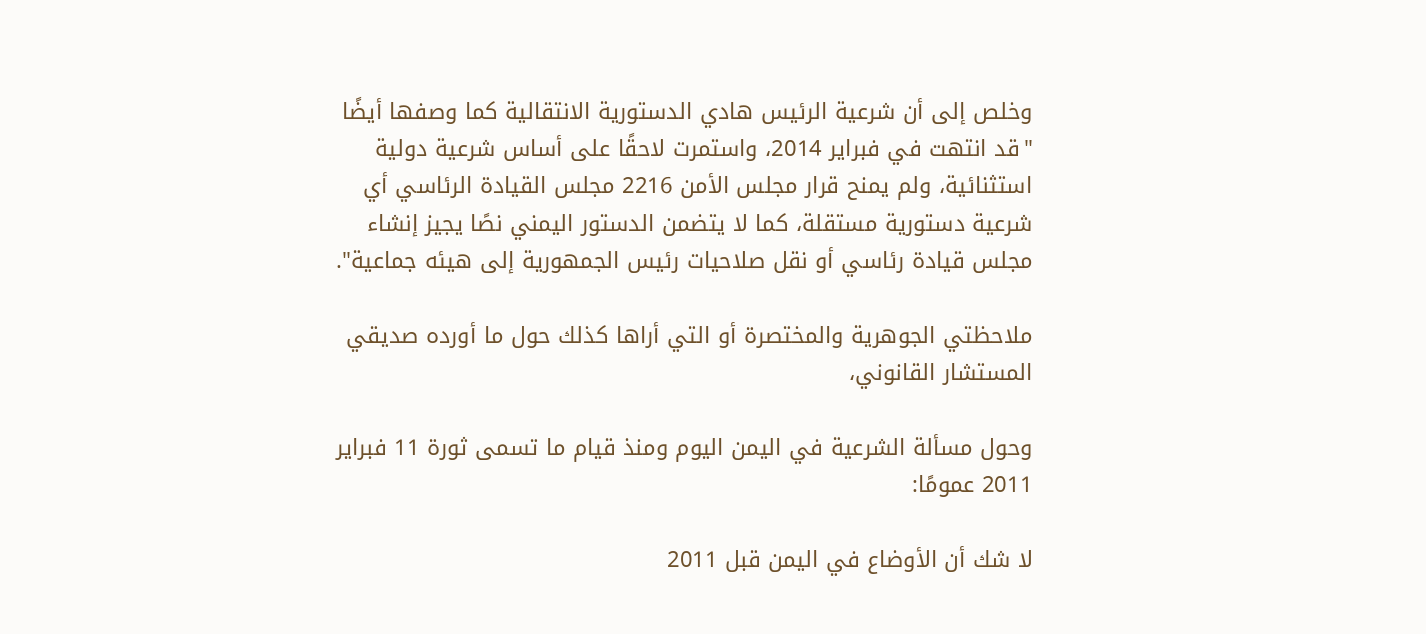وخلص إلى أن شرعية الرئيس هادي الدستورية الانتقالية كما وصفها أيضًا "قد انتهت في فبراير 2014، واستمرت لاحقًا على أساس شرعية دولية استثنائية، ولم يمنح قرار مجلس الأمن 2216 مجلس القيادة الرئاسي أي شرعية دستورية مستقلة، كما لا يتضمن الدستور اليمني نصًا يجيز إنشاء مجلس قيادة رئاسي أو نقل صلاحيات رئيس الجمهورية إلى هيئه جماعية".

ملاحظتي الجوهرية والمختصرة أو التي أراها كذلك حول ما أورده صديقي المستشار القانوني،

وحول مسألة الشرعية في اليمن اليوم ومنذ قيام ما تسمى ثورة 11 فبراير 2011 عمومًا:

لا شك أن الأوضاع في اليمن قبل 2011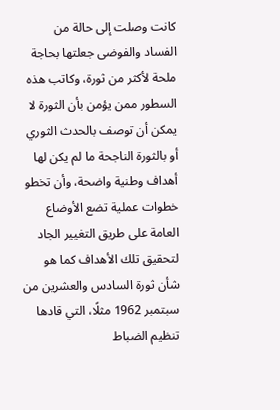كانت وصلت إلى حالة من الفساد والفوضى جعلتها بحاجة ملحة لأكثر من ثورة، وكاتب هذه السطور ممن يؤمن بأن الثورة لا يمكن أن توصف بالحدث الثوري أو بالثورة الناجحة ما لم يكن لها أهداف وطنية واضحة، وأن تخطو خطوات عملية تضع الأوضاع العامة على طريق التغيير الجاد لتحقيق تلك الأهداف كما هو شأن ثورة السادس والعشرين من سبتمبر 1962 مثلًا، التي قادها تنظيم الضباط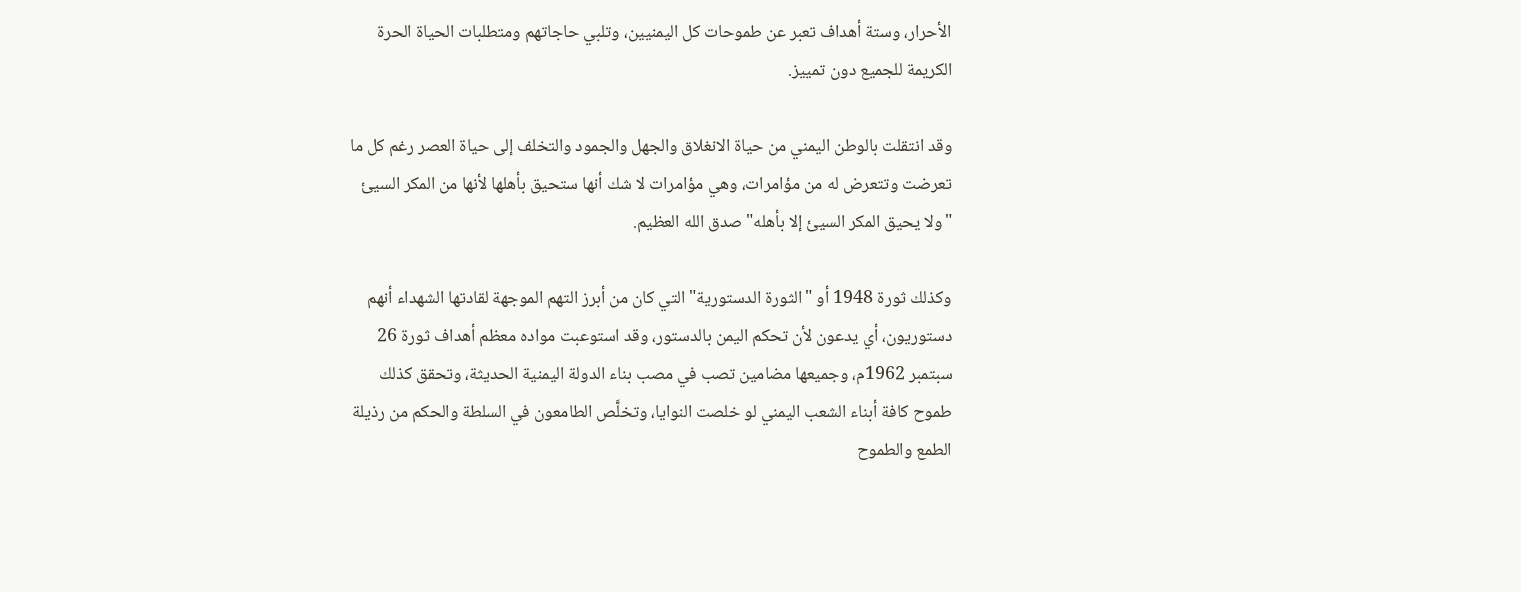الأحرار، وستة أهداف تعبر عن طموحات كل اليمنيين، وتلبي حاجاتهم ومتطلبات الحياة الحرة الكريمة للجميع دون تمييز.

وقد انتقلت بالوطن اليمني من حياة الانغلاق والجهل والجمود والتخلف إلى حياة العصر رغم كل ما تعرضت وتتعرض له من مؤامرات، وهي مؤامرات لا شك أنها ستحيق بأهلها لأنها من المكر السيئ "ولا يحيق المكر السيئ إلا بأهله" صدق الله العظيم.

وكذلك ثورة 1948 أو "الثورة الدستورية" التي كان من أبرز التهم الموجهة لقادتها الشهداء أنهم دستوريون، أي يدعون لأن تحكم اليمن بالدستور، وقد استوعبت مواده معظم أهداف ثورة 26 سبتمبر 1962م، وجميعها مضامين تصب في مصب بناء الدولة اليمنية الحديثة، وتحقق كذلك طموح كافة أبناء الشعب اليمني لو خلصت النوايا، وتخلَّص الطامعون في السلطة والحكم من رذيلة الطمع والطموح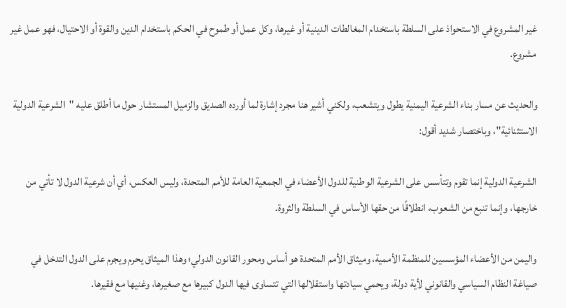غير المشروع في الاستحواذ على السلطة باستخدام المغالطات الدينية أو غيرها، وكل عمل أو طموح في الحكم باستخدام الدين والقوة أو الاحتيال، فهو عمل غير مشروع.

والحديث عن مسار بناء الشرعية اليمنية يطول ويتشعب، ولكني أشير هنا مجرد إشارة لما أورده الصديق والزميل المستشار حول ما أطلق عليه "الشرعية الدولية الاستثنائية"، وباختصار شديد أقول:

الشرعية الدولية إنما تقوم وتتأسس على الشرعية الوطنية للدول الأعضاء في الجمعية العامة للأمم المتحدة، وليس العكس، أي أن شرعية الدول لا تأتي من خارجها، وإنما تنبع من الشعوب، انطلاقًا من حقها الأساس في السلطة والثروة.

واليمن من الأعضاء المؤسسين للمنظمة الأممية، وميثاق الأمم المتحدة هو أساس ومحور القانون الدولي؛ وهذا الميثاق يحرم ويجرم على الدول التدخل في صياغة النظام السياسي والقانوني لأية دولة، ويحمي سيادتها واستقلالها التي تتساوى فيها الدول كبيرها مع صغيرها، وغنيها مع فقيرها.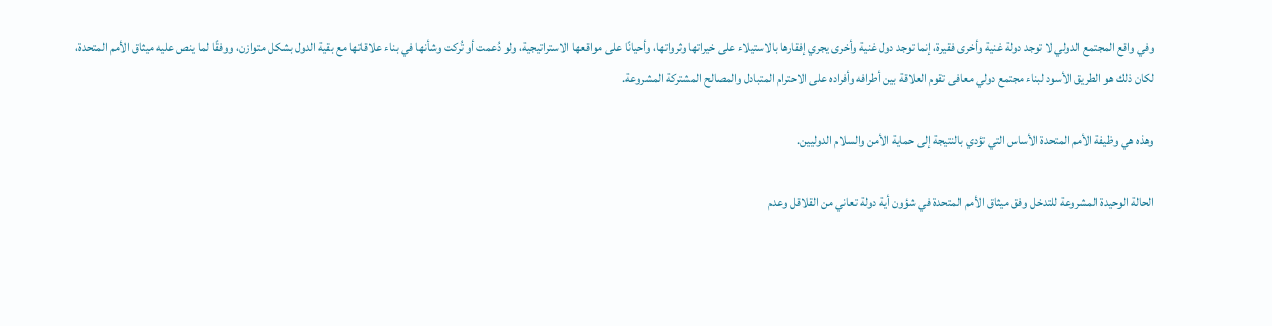وفي واقع المجتمع الدولي لا توجد دولة غنية وأخرى فقيرة، إنما توجد دول غنية وأخرى يجري إفقارها بالاستيلاء على خيراتها وثرواتها، وأحيانًا على مواقعها الاستراتيجية، ولو دُعمت أو تُركت وشأنها في بناء علاقاتها مع بقية الدول بشكل متوازن، ووفقًا لما ينص عليه ميثاق الأمم المتحدة، لكان ذلك هو الطريق الأسود لبناء مجتمع دولي معافى تقوم العلاقة بين أطرافه وأفراده على الاحترام المتبادل والمصالح المشتركة المشروعة.

وهذه هي وظيفة الأمم المتحدة الأساس التي تؤدي بالنتيجة إلى حماية الأمن والسلام الدوليين.

الحالة الوحيدة المشروعة للتدخل وفق ميثاق الأمم المتحدة في شؤون أية دولة تعاني من القلاقل وعدم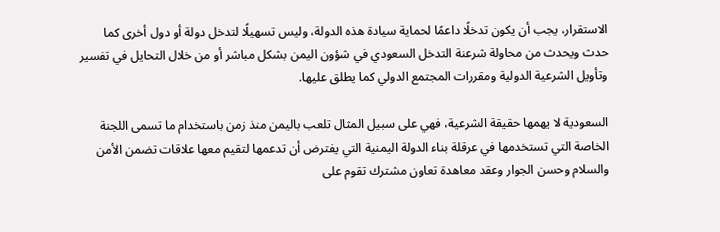الاستقرار، يجب أن يكون تدخلًا داعمًا لحماية سيادة هذه الدولة، وليس تسهيلًا لتدخل دولة أو دول أخرى كما حدث ويحدث من محاولة شرعنة التدخل السعودي في شؤون اليمن بشكل مباشر أو من خلال التحايل في تفسير وتأويل الشرعية الدولية ومقررات المجتمع الدولي كما يطلق عليها.

السعودية لا يهمها حقيقة الشرعية، فهي على سبيل المثال تلعب باليمن منذ زمن باستخدام ما تسمى اللجنة الخاصة التي تستخدمها في عرقلة بناء الدولة اليمنية التي يفترض أن تدعمها لتقيم معها علاقات تضمن الأمن والسلام وحسن الجوار وعقد معاهدة تعاون مشترك تقوم على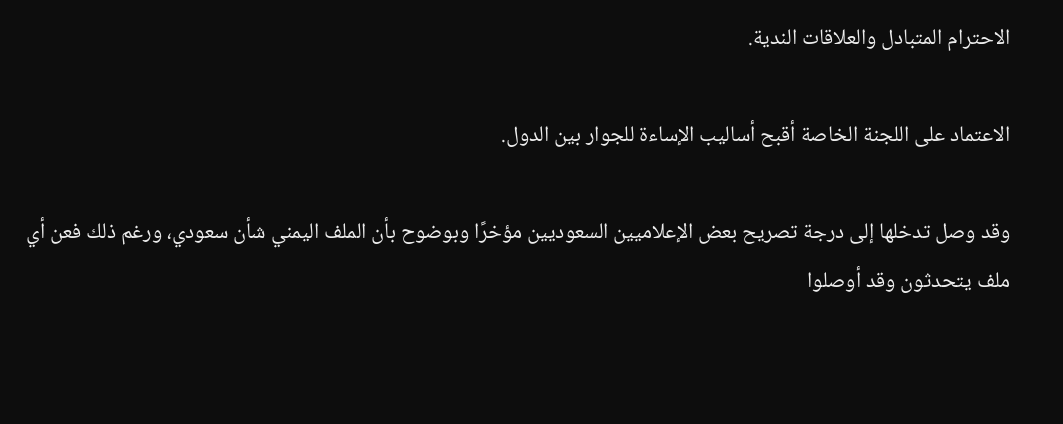الاحترام المتبادل والعلاقات الندية.

الاعتماد على اللجنة الخاصة أقبح أساليب الإساءة للجوار بين الدول.

وقد وصل تدخلها إلى درجة تصريح بعض الإعلاميين السعوديين مؤخرًا وبوضوح بأن الملف اليمني شأن سعودي، ورغم ذلك فعن أي ملف يتحدثون وقد أوصلوا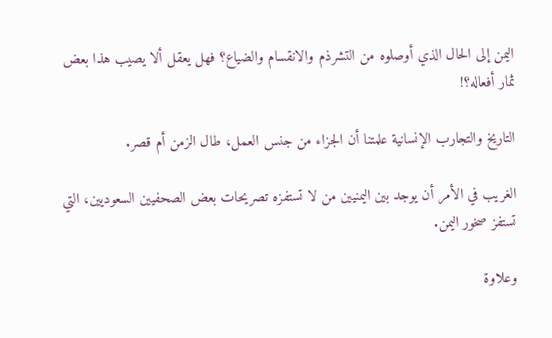اليمن إلى الحال الذي أوصلوه من التشرذم والانقسام والضياع؟ فهل يعقل ألا يصيب هذا بعض ثمار أفعاله؟!

التاريخ والتجارب الإنسانية علمتنا أن الجزاء من جنس العمل، طال الزمن أم قصر.

الغريب في الأمر أن يوجد بين اليمنيين من لا تستفزه تصريحات بعض الصحفيين السعوديين، التي تستفز صخور اليمن.

وعلاوة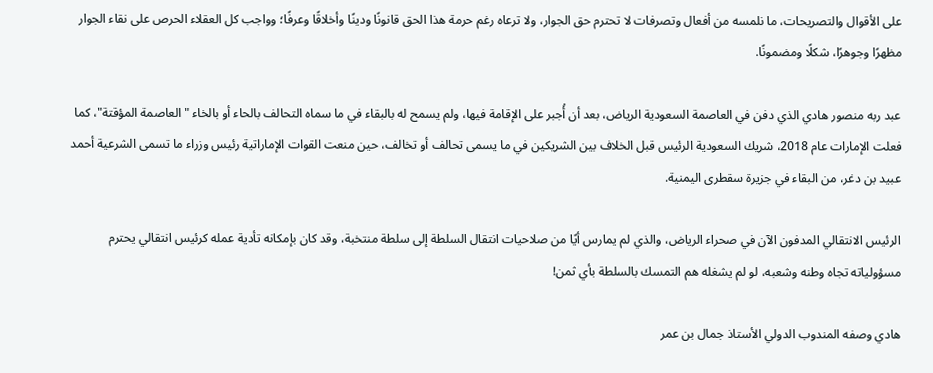على الأقوال والتصريحات، ما نلمسه من أفعال وتصرفات لا تحترم حق الجوار، ولا ترعاه رغم حرمة هذا الحق قانونًا ودينًا وأخلاقًا وعرفًا؛ وواجب كل العقلاء الحرص على نقاء الجوار مظهرًا وجوهرًا، شكلًا ومضمونًا.

عبد ربه منصور هادي الذي دفن في العاصمة السعودية الرياض، بعد أن أُجبر على الإقامة فيها، ولم يسمح له بالبقاء في ما سماه التحالف بالحاء أو بالخاء "العاصمة المؤقتة"، كما فعلت الإمارات عام 2018، شريك السعودية الرئيس قبل الخلاف بين الشريكين في ما يسمى تحالف أو تخالف، حين منعت القوات الإماراتية رئيس وزراء ما تسمى الشرعية أحمد عبيد بن دغر، من البقاء في جزيرة سقطرى اليمنية.

الرئيس الانتقالي المدفون الآن في صحراء الرياض، والذي لم يمارس أيًا من صلاحيات انتقال السلطة إلى سلطة منتخبة، وقد كان بإمكانه تأدية عمله كرئيس انتقالي يحترم مسؤولياته تجاه وطنه وشعبه، لو لم يشغله هم التمسك بالسلطة بأي ثمن!

هادي وصفه المندوب الدولي الأستاذ جمال بن عمر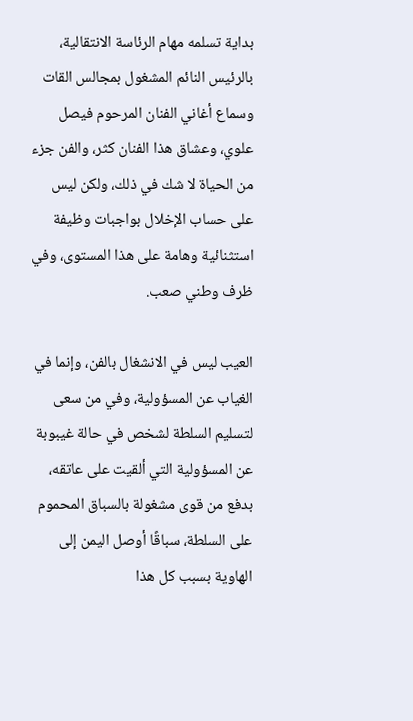بداية تسلمه مهام الرئاسة الانتقالية، بالرئيس النائم المشغول بمجالس القات وسماع أغاني الفنان المرحوم فيصل علوي، وعشاق هذا الفنان كثر، والفن جزء من الحياة لا شك في ذلك، ولكن ليس على حساب الإخلال بواجبات وظيفة استثنائية وهامة على هذا المستوى، وفي ظرف وطني صعب.

العيب ليس في الانشغال بالفن، وإنما في الغياب عن المسؤولية، وفي من سعى لتسليم السلطة لشخص في حالة غيبوبة عن المسؤولية التي ألقيت على عاتقه، بدفع من قوى مشغولة بالسباق المحموم على السلطة، سباقًا أوصل اليمن إلى الهاوية بسبب كل هذا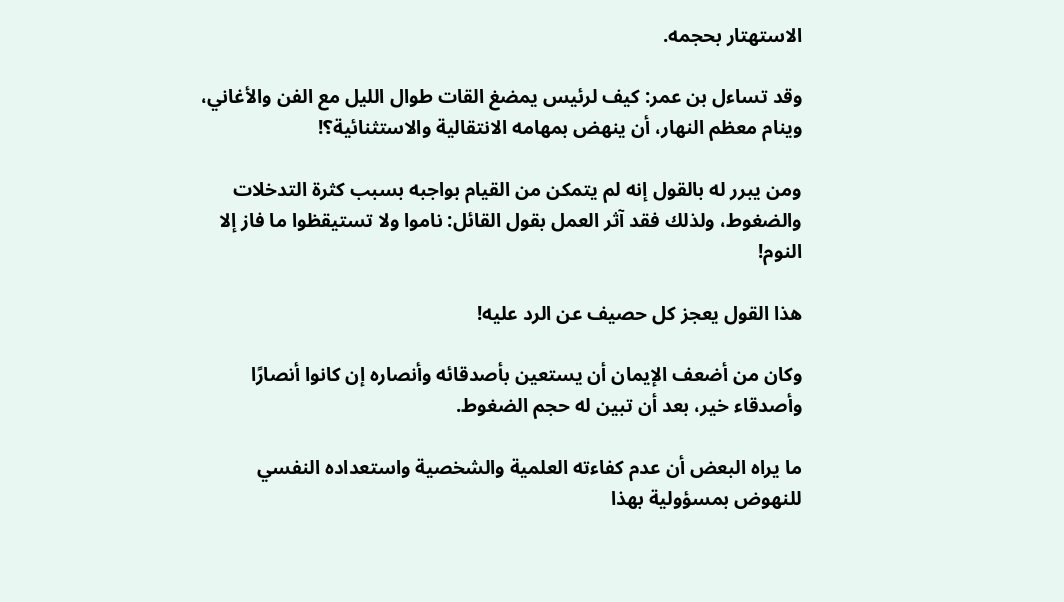الاستهتار بحجمه.

وقد تساءل بن عمر: كيف لرئيس يمضغ القات طوال الليل مع الفن والأغاني، وينام معظم النهار، أن ينهض بمهامه الانتقالية والاستثنائية؟!

ومن يبرر له بالقول إنه لم يتمكن من القيام بواجبه بسبب كثرة التدخلات والضغوط، ولذلك فقد آثر العمل بقول القائل: ناموا ولا تستيقظوا ما فاز إلا النوم!

هذا القول يعجز كل حصيف عن الرد عليه!

وكان من أضعف الإيمان أن يستعين بأصدقائه وأنصاره إن كانوا أنصارًا وأصدقاء خير، بعد أن تبين له حجم الضغوط.

ما يراه البعض أن عدم كفاءته العلمية والشخصية واستعداده النفسي للنهوض بمسؤولية بهذا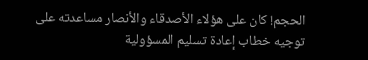الحجم! كان على هؤلاء الأصدقاء والأنصار مساعدته على توجيه خطاب إعادة تسليم المسؤولية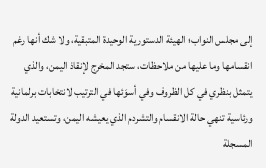إلى مجلس النواب؛ الهيئة الدستورية الوحيدة المتبقية، ولا شك أنها رغم انقسامها وما عليها من ملاحظات، ستجد المخرج لإنقاذ اليمن، والذي يتمثل بنظري في كل الظروف وفي أسوَئها في الترتيب لانتخابات برلمانية ورئاسية تنهي حالة الانقسام والتشردم الذي يعيشه اليمن، وتستعيد الدولة المسجلة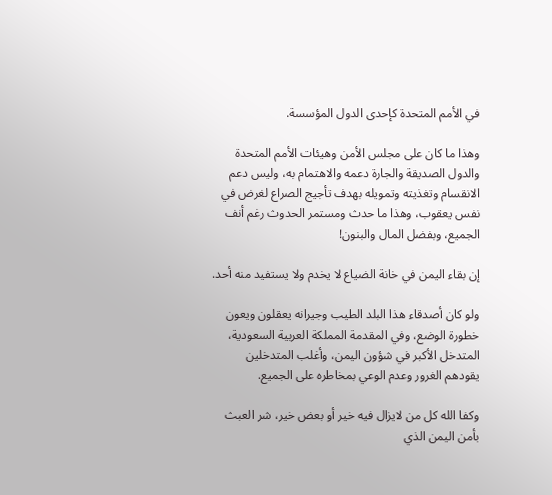في الأمم المتحدة كإحدى الدول المؤسسة.

وهذا ما كان على مجلس الأمن وهيئات الأمم المتحدة والدول الصديقة والجارة دعمه والاهتمام به، وليس دعم الانقسام وتغذيته وتمويله بهدف تأجيج الصراع لغرض في نفس يعقوب، وهذا ما حدث ومستمر الحدوث رغم أنف الجميع، وبفضل المال والبنون!

إن بقاء اليمن في خانة الضياع لا يخدم ولا يستفيد منه أحد.

ولو كان أصدقاء هذا البلد الطيب وجيرانه يعقلون ويعون خطورة الوضع، وفي المقدمة المملكة العربية السعودية، المتدخل الأكبر في شؤون اليمن، وأغلب المتدخلين يقودهم الغرور وعدم الوعي بمخاطره على الجميع.

وكفا الله كل من لايزال فيه خير أو بعض خير، شر العبث بأمن اليمن الذي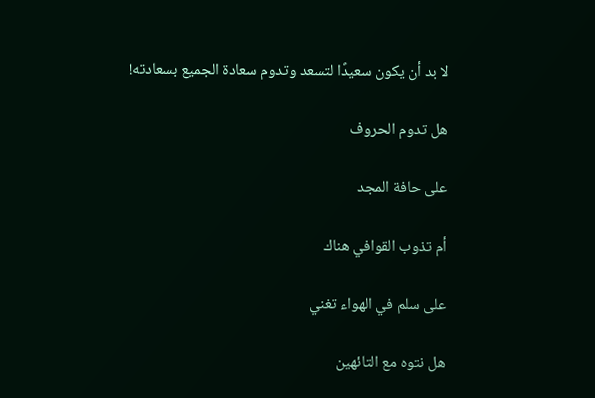لا بد أن يكون سعيدًا لتسعد وتدوم سعادة الجميع بسعادته!

هل تدوم الحروف

على حافة المجد

أم تذوب القوافي هناك

على سلم في الهواء تغني

هل نتوه مع التائهين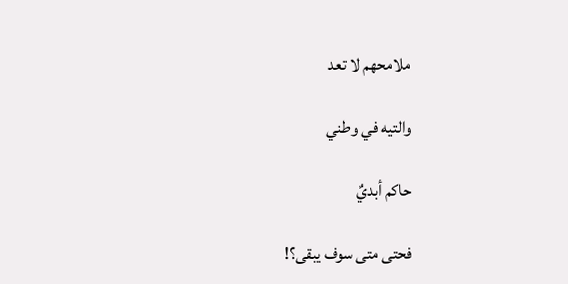ملامحهم لا تعد

والتيه في وطني

حاكم أبديٌ

فحتى متى سوف يبقى؟!